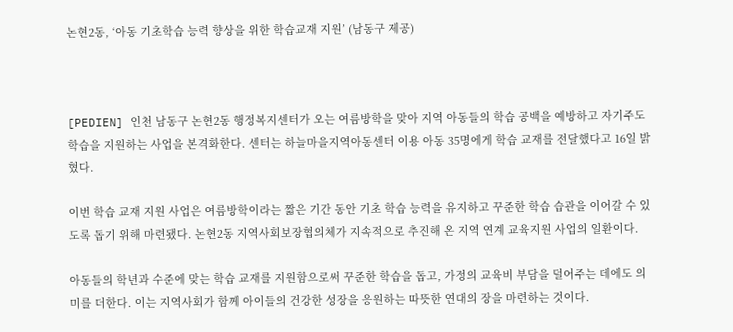논현2동, ‘아동 기초학습 능력 향상을 위한 학습교재 지원’ (남동구 제공)



[PEDIEN] 인천 남동구 논현2동 행정복지센터가 오는 여름방학을 맞아 지역 아동들의 학습 공백을 예방하고 자기주도 학습을 지원하는 사업을 본격화한다. 센터는 하늘마을지역아동센터 이용 아동 35명에게 학습 교재를 전달했다고 16일 밝혔다.

이번 학습 교재 지원 사업은 여름방학이라는 짧은 기간 동안 기초 학습 능력을 유지하고 꾸준한 학습 습관을 이어갈 수 있도록 돕기 위해 마련됐다. 논현2동 지역사회보장협의체가 지속적으로 추진해 온 지역 연계 교육지원 사업의 일환이다.

아동들의 학년과 수준에 맞는 학습 교재를 지원함으로써 꾸준한 학습을 돕고, 가정의 교육비 부담을 덜어주는 데에도 의미를 더한다. 이는 지역사회가 함께 아이들의 건강한 성장을 응원하는 따뜻한 연대의 장을 마련하는 것이다.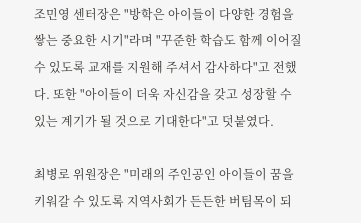조민영 센터장은 "방학은 아이들이 다양한 경험을 쌓는 중요한 시기"라며 "꾸준한 학습도 함께 이어질 수 있도록 교재를 지원해 주셔서 감사하다"고 전했다. 또한 "아이들이 더욱 자신감을 갖고 성장할 수 있는 계기가 될 것으로 기대한다"고 덧붙였다.

최병로 위원장은 "미래의 주인공인 아이들이 꿈을 키워갈 수 있도록 지역사회가 든든한 버팀목이 되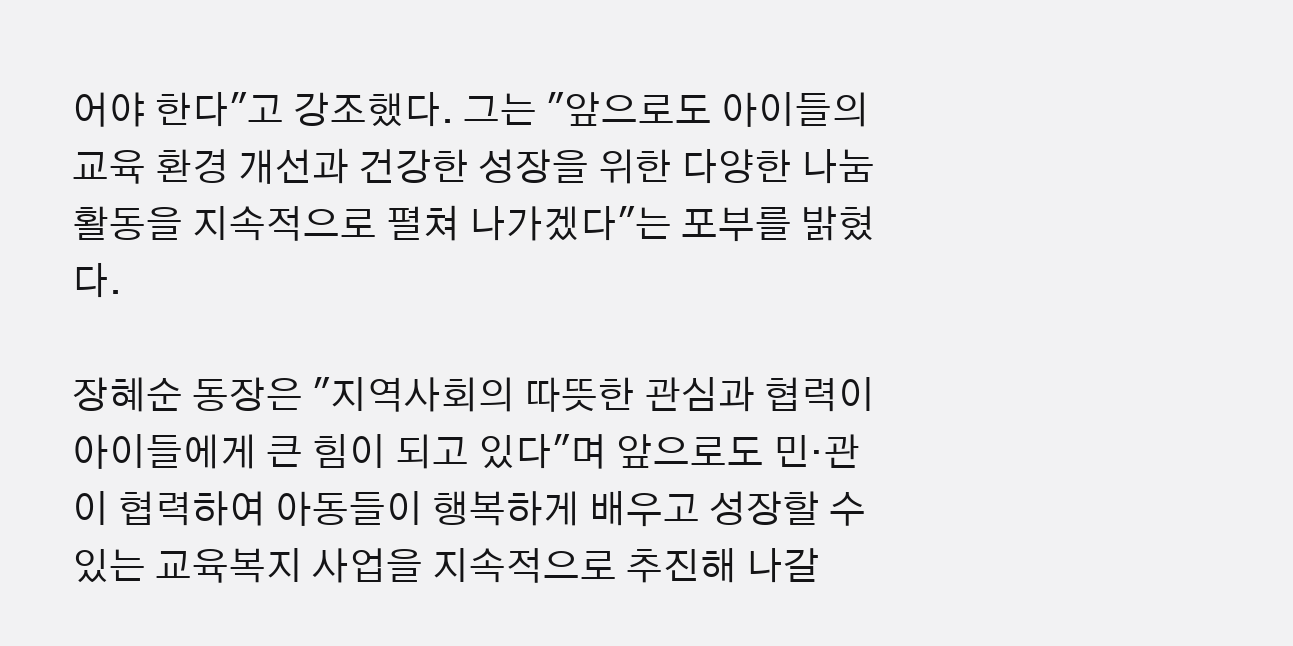어야 한다"고 강조했다. 그는 "앞으로도 아이들의 교육 환경 개선과 건강한 성장을 위한 다양한 나눔 활동을 지속적으로 펼쳐 나가겠다"는 포부를 밝혔다.

장혜순 동장은 "지역사회의 따뜻한 관심과 협력이 아이들에게 큰 힘이 되고 있다"며 앞으로도 민·관이 협력하여 아동들이 행복하게 배우고 성장할 수 있는 교육복지 사업을 지속적으로 추진해 나갈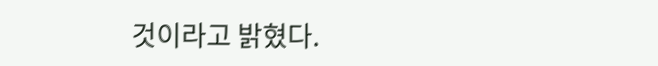것이라고 밝혔다.